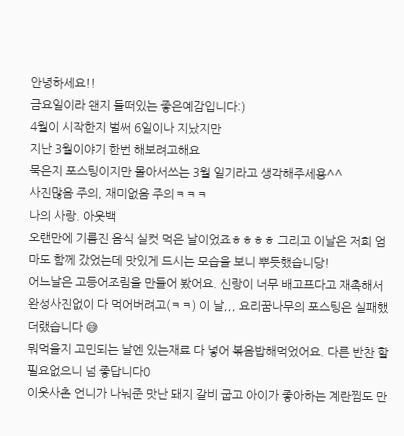안녕하세요!!
금요일이라 왠지 들떠있는 좋은예감입니다:)
4월이 시작한지 벌써 6일이나 지났지만
지난 3월이야기 한번 해보려고해요
묵은지 포스팅이지만 몰아서쓰는 3월 일기라고 생각해주세용^^
사진많음 주의, 재미없음 주의ㅋㅋㅋ
나의 사랑. 아웃백
오랜만에 기름진 음식 실컷 먹은 날이었죠ㅎㅎㅎㅎ 그리고 이날은 저희 엄마도 함께 갔었는데 맛있게 드시는 모습을 보니 뿌듯했습니당!
어느날은 고등어조림을 만들어 봤어요. 신랑이 너무 배고프다고 재촉해서 완성사진없이 다 먹어버려고(ㅋㅋ) 이 날,,, 요리꿈나무의 포스팅은 실패했더랬습니다 😅
뭐먹을지 고민되는 날엔 있는재료 다 넣어 볶음밥해먹었어요. 다른 반찬 할 필요없으니 넘 좋답니다0
이웃사촌 언니가 나눠준 맛난 돼지 갈비 굽고 아이가 좋아하는 계란찜도 만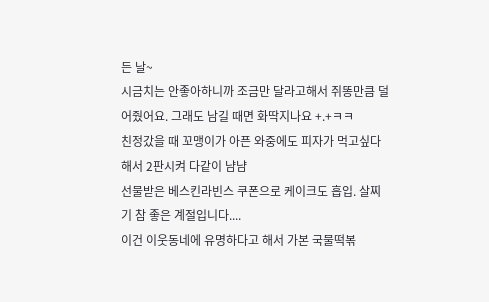든 날~
시금치는 안좋아하니까 조금만 달라고해서 쥐똥만큼 덜어줬어요. 그래도 남길 때면 화딱지나요 +.+ㅋㅋ
친정갔을 때 꼬맹이가 아픈 와중에도 피자가 먹고싶다해서 2판시켜 다같이 냠냠
선물받은 베스킨라빈스 쿠폰으로 케이크도 흡입. 살찌기 참 좋은 계절입니다....
이건 이웃동네에 유명하다고 해서 가본 국물떡볶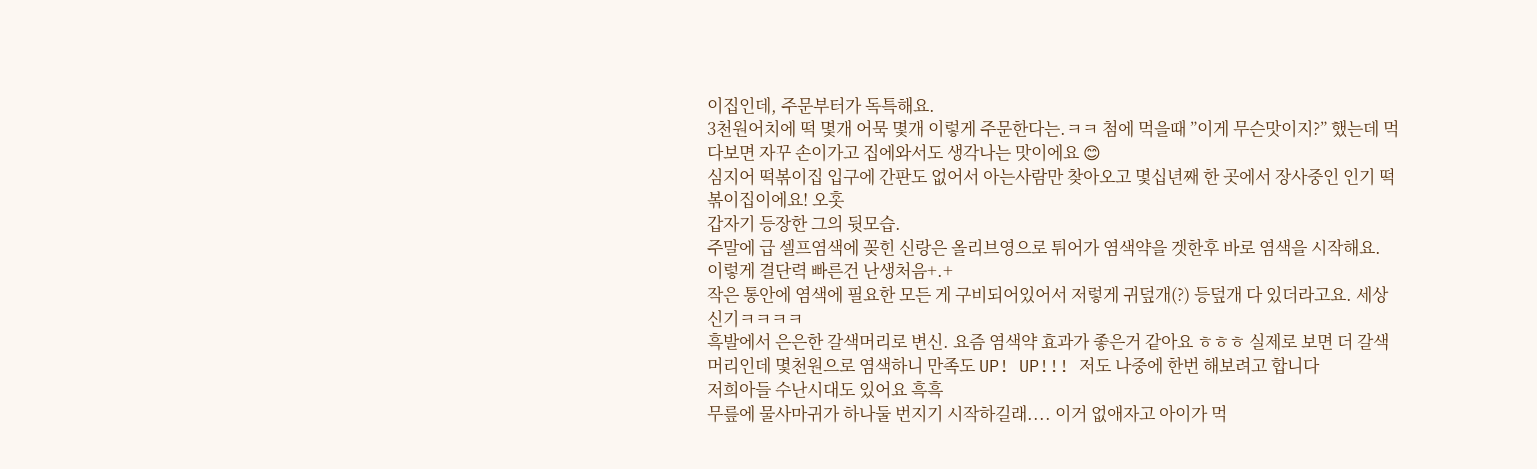이집인데, 주문부터가 독특해요.
3천원어치에 떡 몇개 어묵 몇개 이렇게 주문한다는.ㅋㅋ 첨에 먹을때 ”이게 무슨맛이지?” 했는데 먹다보면 자꾸 손이가고 집에와서도 생각나는 맛이에요 😊
심지어 떡볶이집 입구에 간판도 없어서 아는사람만 찾아오고 몇십년째 한 곳에서 장사중인 인기 떡볶이집이에요! 오홋
갑자기 등장한 그의 뒷모습.
주말에 급 셀프염색에 꽂힌 신랑은 올리브영으로 튀어가 염색약을 겟한후 바로 염색을 시작해요.
이렇게 결단력 빠른건 난생처음+.+
작은 통안에 염색에 필요한 모든 게 구비되어있어서 저렇게 귀덮개(?) 등덮개 다 있더라고요. 세상 신기ㅋㅋㅋㅋ
흑발에서 은은한 갈색머리로 변신. 요즘 염색약 효과가 좋은거 같아요 ㅎㅎㅎ 실제로 보면 더 갈색머리인데 몇천원으로 염색하니 만족도 UP! UP!!! 저도 나중에 한번 해보려고 합니다
저희아들 수난시대도 있어요 흑흑
무릎에 물사마귀가 하나둘 번지기 시작하길래.... 이거 없애자고 아이가 먹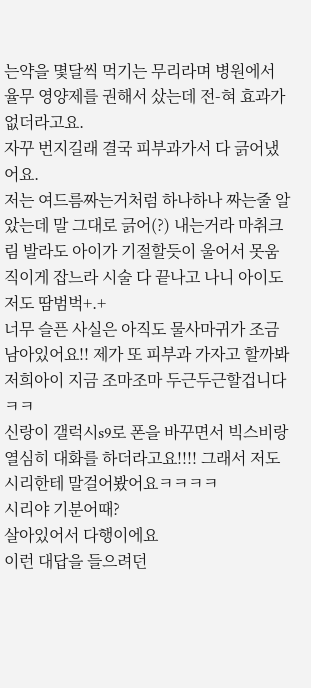는약을 몇달씩 먹기는 무리라며 병원에서 율무 영양제를 권해서 샀는데 전-혀 효과가 없더라고요.
자꾸 번지길래 결국 피부과가서 다 긁어냈어요.
저는 여드름짜는거처럼 하나하나 짜는줄 알았는데 말 그대로 긁어(?) 내는거라 마취크림 발라도 아이가 기절할듯이 울어서 못움직이게 잡느라 시술 다 끝나고 나니 아이도 저도 땀범벅+.+
너무 슬픈 사실은 아직도 물사마귀가 조금 남아있어요!! 제가 또 피부과 가자고 할까봐 저희아이 지금 조마조마 두근두근할겁니다ㅋㅋ
신랑이 갤럭시s9로 폰을 바꾸면서 빅스비랑 열심히 대화를 하더라고요!!!! 그래서 저도 시리한테 말걸어봤어요ㅋㅋㅋㅋ
시리야 기분어때?
살아있어서 다행이에요
이런 대답을 들으려던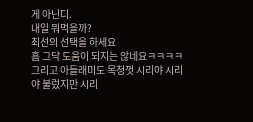게 아닌디.
내일 뭐먹을까?
최선의 선택을 하세요
흠 그닥 도움이 되지는 않네요ㅋㅋㅋㅋ
그리고 아들래미도 목청껏 시리야 시리야 불렀지만 시리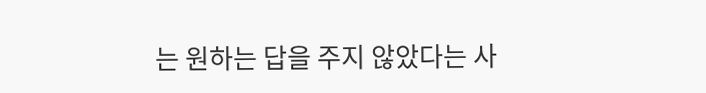는 원하는 답을 주지 않았다는 사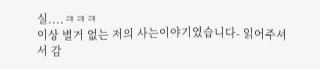실....ㅋㅋㅋ
이상 별거 없는 저의 사는이야기였습니다- 읽어주셔서 감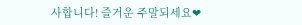사합니다! 즐거운 주말되세요❤